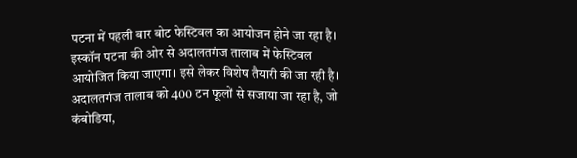पटना में पहली बार बोट फेस्टिवल का आयोजन होने जा रहा है। इस्कॉन पटना की ओर से अदालतगंज तालाब में फेस्टिवल आयोजित किया जाएगा। इसे लेकर विशेष तैयारी की जा रही है। अदालतगंज तालाब को 400 टन फूलों से सजाया जा रहा है, जो कंबोडिया,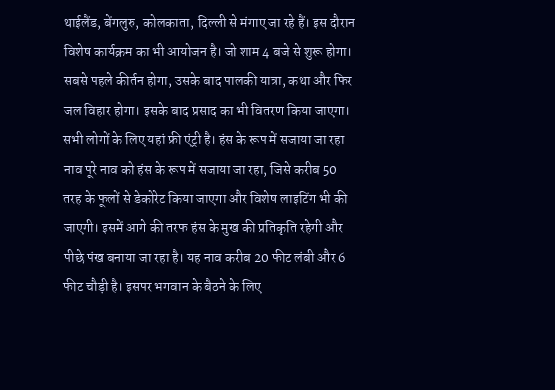थाईलैंड, बेंगलुरु, कोलकाता, दिल्ली से मंगाए जा रहे हैं। इस दौरान विशेष कार्यक्रम का भी आयोजन है। जो शाम 4 बजे से शुरू होगा। सबसे पहले कीर्तन होगा, उसके बाद पालकी यात्रा, कथा और फिर जल विहार होगा। इसके बाद प्रसाद का भी वितरण किया जाएगा। सभी लोगों के लिए यहां फ्री एंट्री है। हंस के रूप में सजाया जा रहा नाव पूरे नाव को हंस के रूप में सजाया जा रहा, जिसे करीब 50 तरह के फूलों से डेकोरेट किया जाएगा और विशेष लाइटिंग भी की जाएगी। इसमें आगे की तरफ हंस के मुख की प्रतिकृति रहेगी और पीछे पंख बनाया जा रहा है। यह नाव करीब 20 फीट लंबी और 6 फीट चौड़ी है। इसपर भगवान के बैठने के लिए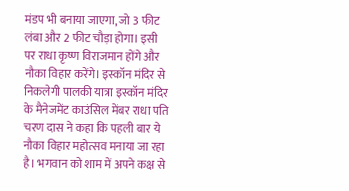मंडप भी बनाया जाएगा, जो 3 फीट लंबा और 2 फीट चौड़ा होगा। इसी पर राधा कृष्ण विराजमान होंगे और नौका विहार करेंगे। इस्कॉन मंदिर से निकलेगी पालकी यात्रा इस्कॉन मंदिर के मैनेजमेंट काउंसिल मेंबर राधा पति चरण दास ने कहा कि पहली बार ये नौका विहार महोत्सव मनाया जा रहा है। भगवान को शाम में अपने कक्ष से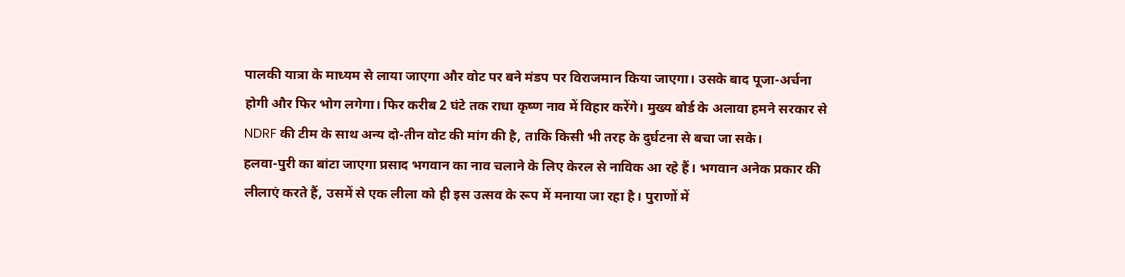पालकी यात्रा के माध्यम से लाया जाएगा और वोट पर बने मंडप पर विराजमान किया जाएगा। उसके बाद पूजा-अर्चना होगी और फिर भोग लगेगा। फिर करीब 2 घंटे तक राधा कृष्ण नाव में विहार करेंगे। मुख्य बोर्ड के अलावा हमने सरकार से NDRF की टीम के साथ अन्य दो-तीन वोट की मांग की है, ताकि किसी भी तरह के दुर्घटना से बचा जा सके।
हलवा-पुरी का बांटा जाएगा प्रसाद भगवान का नाव चलाने के लिए केरल से नाविक आ रहे हैं। भगवान अनेक प्रकार की लीलाएं करते हैं, उसमें से एक लीला को ही इस उत्सव के रूप में मनाया जा रहा है। पुराणों में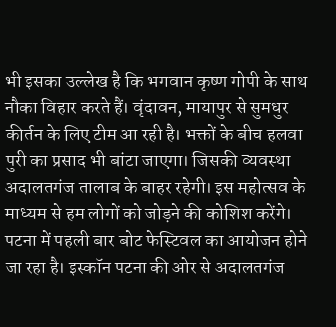भी इसका उल्लेख है कि भगवान कृष्ण गोपी के साथ नौका विहार करते हैं। वृंदावन, मायापुर से सुमधुर कीर्तन के लिए टीम आ रही है। भक्तों के बीच हलवा पुरी का प्रसाद भी बांटा जाएगा। जिसकी व्यवस्था अदालतगंज तालाब के बाहर रहेगी। इस महोत्सव के माध्यम से हम लोगों को जोड़ने की कोशिश करेंगे। पटना में पहली बार बोट फेस्टिवल का आयोजन होने जा रहा है। इस्कॉन पटना की ओर से अदालतगंज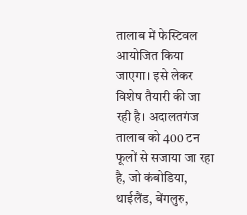तालाब में फेस्टिवल आयोजित किया जाएगा। इसे लेकर विशेष तैयारी की जा रही है। अदालतगंज तालाब को 400 टन फूलों से सजाया जा रहा है, जो कंबोडिया, थाईलैंड, बेंगलुरु,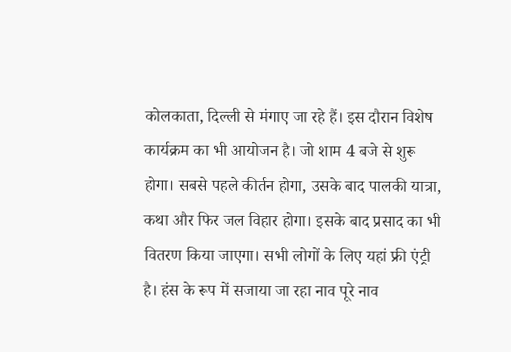कोलकाता, दिल्ली से मंगाए जा रहे हैं। इस दौरान विशेष कार्यक्रम का भी आयोजन है। जो शाम 4 बजे से शुरू होगा। सबसे पहले कीर्तन होगा, उसके बाद पालकी यात्रा, कथा और फिर जल विहार होगा। इसके बाद प्रसाद का भी वितरण किया जाएगा। सभी लोगों के लिए यहां फ्री एंट्री है। हंस के रूप में सजाया जा रहा नाव पूरे नाव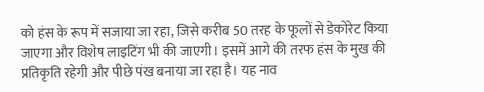को हंस के रूप में सजाया जा रहा, जिसे करीब 50 तरह के फूलों से डेकोरेट किया जाएगा और विशेष लाइटिंग भी की जाएगी। इसमें आगे की तरफ हंस के मुख की प्रतिकृति रहेगी और पीछे पंख बनाया जा रहा है। यह नाव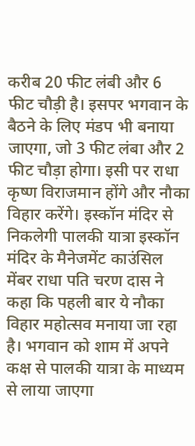करीब 20 फीट लंबी और 6 फीट चौड़ी है। इसपर भगवान के बैठने के लिए मंडप भी बनाया जाएगा, जो 3 फीट लंबा और 2 फीट चौड़ा होगा। इसी पर राधा कृष्ण विराजमान होंगे और नौका विहार करेंगे। इस्कॉन मंदिर से निकलेगी पालकी यात्रा इस्कॉन मंदिर के मैनेजमेंट काउंसिल मेंबर राधा पति चरण दास ने कहा कि पहली बार ये नौका विहार महोत्सव मनाया जा रहा है। भगवान को शाम में अपने कक्ष से पालकी यात्रा के माध्यम से लाया जाएगा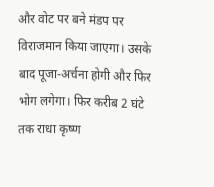और वोट पर बने मंडप पर विराजमान किया जाएगा। उसके बाद पूजा-अर्चना होगी और फिर भोग लगेगा। फिर करीब 2 घंटे तक राधा कृष्ण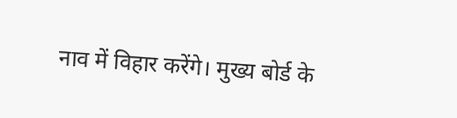नाव में विहार करेंगे। मुख्य बोर्ड के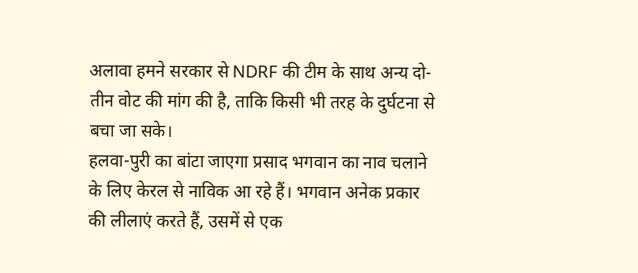अलावा हमने सरकार से NDRF की टीम के साथ अन्य दो-तीन वोट की मांग की है, ताकि किसी भी तरह के दुर्घटना से बचा जा सके।
हलवा-पुरी का बांटा जाएगा प्रसाद भगवान का नाव चलाने के लिए केरल से नाविक आ रहे हैं। भगवान अनेक प्रकार की लीलाएं करते हैं, उसमें से एक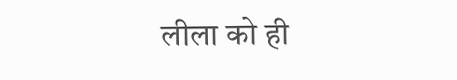लीला को ही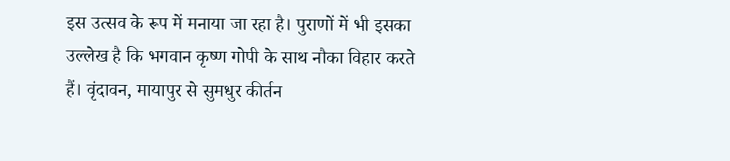इस उत्सव के रूप में मनाया जा रहा है। पुराणों में भी इसका उल्लेख है कि भगवान कृष्ण गोपी के साथ नौका विहार करते हैं। वृंदावन, मायापुर से सुमधुर कीर्तन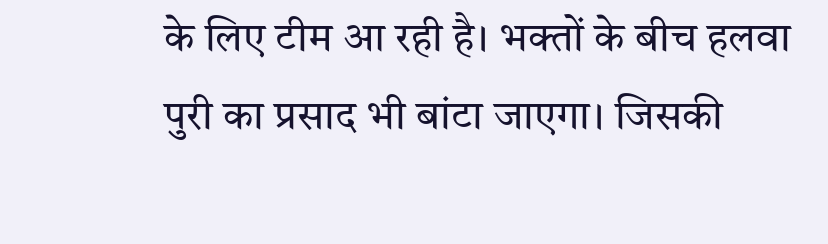के लिए टीम आ रही है। भक्तों के बीच हलवा पुरी का प्रसाद भी बांटा जाएगा। जिसकी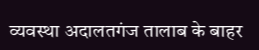व्यवस्था अदालतगंज तालाब के बाहर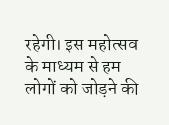रहेगी। इस महोत्सव के माध्यम से हम लोगों को जोड़ने की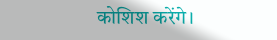कोशिश करेंगे।